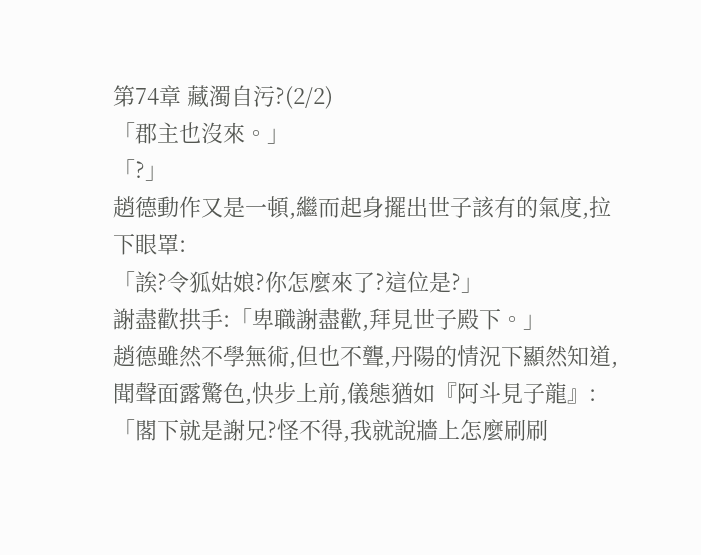第74章 藏濁自污?(2/2)
「郡主也沒來。」
「?」
趙德動作又是一頓,繼而起身擺出世子該有的氣度,拉下眼罩:
「誒?令狐姑娘?你怎麼來了?這位是?」
謝盡歡拱手:「卑職謝盡歡,拜見世子殿下。」
趙德雖然不學無術,但也不聾,丹陽的情況下顯然知道,聞聲面露驚色,快步上前,儀態猶如『阿斗見子龍』:
「閣下就是謝兄?怪不得,我就說牆上怎麼刷刷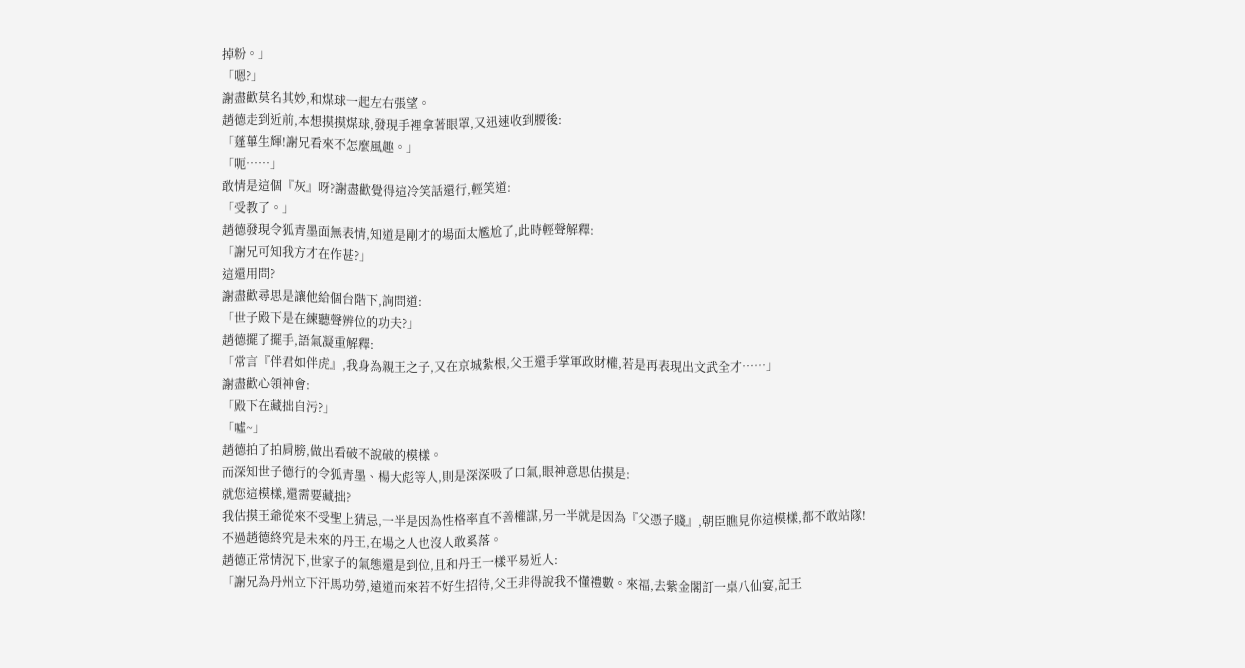掉粉。」
「嗯?」
謝盡歡莫名其妙,和煤球一起左右張望。
趙德走到近前,本想摸摸煤球,發現手裡拿著眼罩,又迅速收到腰後:
「蓬蓽生輝!謝兄看來不怎麼風趣。」
「呃……」
敢情是這個『灰』呀?謝盡歡覺得這冷笑話還行,輕笑道:
「受教了。」
趙德發現令狐青墨面無表情,知道是剛才的場面太尷尬了,此時輕聲解釋:
「謝兄可知我方才在作甚?」
這還用問?
謝盡歡尋思是讓他給個台階下,詢問道:
「世子殿下是在練聽聲辨位的功夫?」
趙德擺了擺手,語氣凝重解釋:
「常言『伴君如伴虎』,我身為親王之子,又在京城紮根,父王還手掌軍政財權,若是再表現出文武全才……」
謝盡歡心領神會:
「殿下在藏拙自污?」
「噓~」
趙德拍了拍肩膀,做出看破不說破的模樣。
而深知世子德行的令狐青墨、楊大彪等人,則是深深吸了口氣,眼神意思估摸是:
就您這模樣,還需要藏拙?
我估摸王爺從來不受聖上猜忌,一半是因為性格率直不善權謀,另一半就是因為『父憑子賤』,朝臣瞧見你這模樣,都不敢站隊!
不過趙德終究是未來的丹王,在場之人也沒人敢奚落。
趙德正常情況下,世家子的氣態還是到位,且和丹王一樣平易近人:
「謝兄為丹州立下汗馬功勞,遠道而來若不好生招待,父王非得說我不懂禮數。來福,去紫金閣訂一桌八仙宴,記王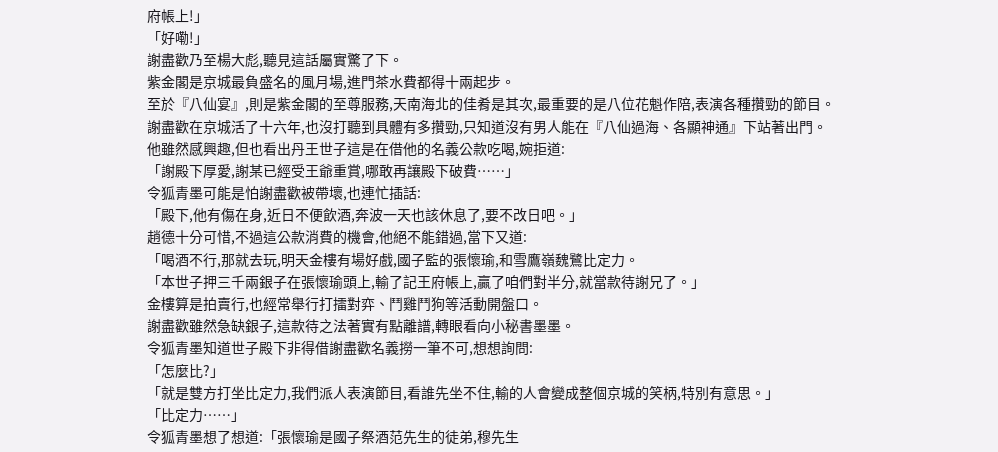府帳上!」
「好嘞!」
謝盡歡乃至楊大彪,聽見這話屬實驚了下。
紫金閣是京城最負盛名的風月場,進門茶水費都得十兩起步。
至於『八仙宴』,則是紫金閣的至尊服務,天南海北的佳肴是其次,最重要的是八位花魁作陪,表演各種攢勁的節目。
謝盡歡在京城活了十六年,也沒打聽到具體有多攢勁,只知道沒有男人能在『八仙過海、各顯神通』下站著出門。
他雖然感興趣,但也看出丹王世子這是在借他的名義公款吃喝,婉拒道:
「謝殿下厚愛,謝某已經受王爺重賞,哪敢再讓殿下破費……」
令狐青墨可能是怕謝盡歡被帶壞,也連忙插話:
「殿下,他有傷在身,近日不便飲酒,奔波一天也該休息了,要不改日吧。」
趙德十分可惜,不過這公款消費的機會,他絕不能錯過,當下又道:
「喝酒不行,那就去玩,明天金樓有場好戲,國子監的張懷瑜,和雪鷹嶺魏鷺比定力。
「本世子押三千兩銀子在張懷瑜頭上,輸了記王府帳上,贏了咱們對半分,就當款待謝兄了。」
金樓算是拍賣行,也經常舉行打擂對弈、鬥雞鬥狗等活動開盤口。
謝盡歡雖然急缺銀子,這款待之法著實有點離譜,轉眼看向小秘書墨墨。
令狐青墨知道世子殿下非得借謝盡歡名義撈一筆不可,想想詢問:
「怎麼比?」
「就是雙方打坐比定力,我們派人表演節目,看誰先坐不住,輸的人會變成整個京城的笑柄,特別有意思。」
「比定力……」
令狐青墨想了想道:「張懷瑜是國子祭酒范先生的徒弟,穆先生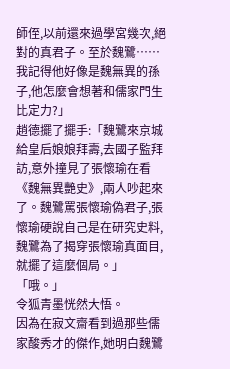師侄,以前還來過學宮幾次,絕對的真君子。至於魏鷺……我記得他好像是魏無異的孫子,他怎麼會想著和儒家門生比定力?」
趙德擺了擺手:「魏鷺來京城給皇后娘娘拜壽,去國子監拜訪,意外撞見了張懷瑜在看《魏無異艷史》,兩人吵起來了。魏鷺罵張懷瑜偽君子,張懷瑜硬說自己是在研究史料,魏鷺為了揭穿張懷瑜真面目,就擺了這麼個局。」
「哦。」
令狐青墨恍然大悟。
因為在寂文齋看到過那些儒家酸秀才的傑作,她明白魏鷺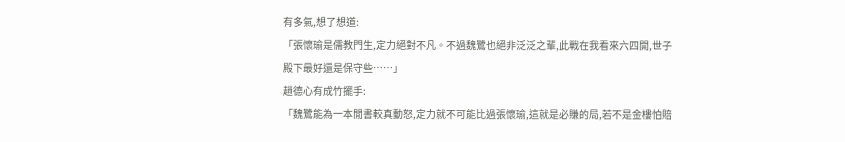有多氣,想了想道:
「張懷瑜是儒教門生,定力絕對不凡。不過魏鷺也絕非泛泛之輩,此戰在我看來六四開,世子殿下最好還是保守些……」
趙德心有成竹擺手:
「魏鷺能為一本閒書較真動怒,定力就不可能比過張懷瑜,這就是必賺的局,若不是金樓怕賠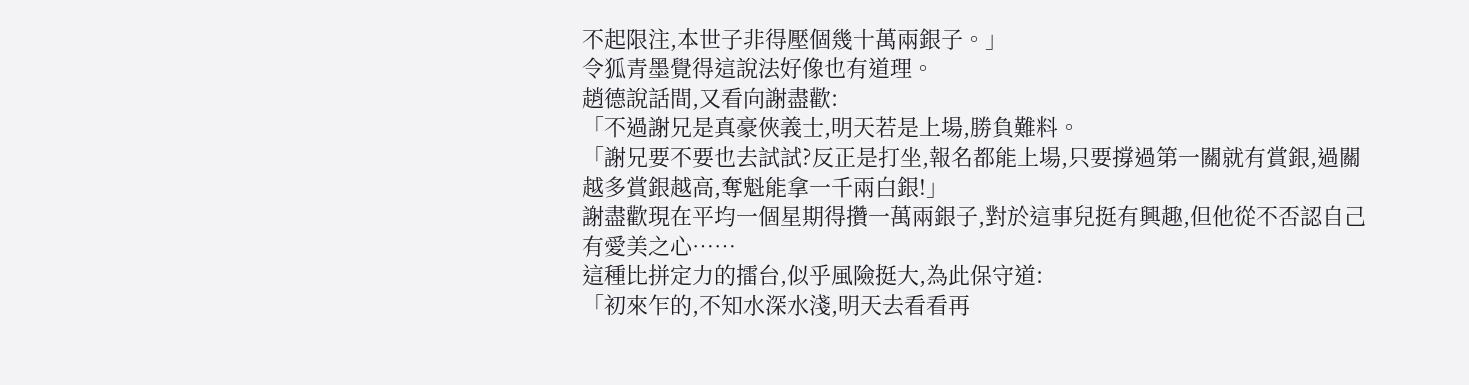不起限注,本世子非得壓個幾十萬兩銀子。」
令狐青墨覺得這說法好像也有道理。
趙德說話間,又看向謝盡歡:
「不過謝兄是真豪俠義士,明天若是上場,勝負難料。
「謝兄要不要也去試試?反正是打坐,報名都能上場,只要撐過第一關就有賞銀,過關越多賞銀越高,奪魁能拿一千兩白銀!」
謝盡歡現在平均一個星期得攢一萬兩銀子,對於這事兒挺有興趣,但他從不否認自己有愛美之心……
這種比拼定力的擂台,似乎風險挺大,為此保守道:
「初來乍的,不知水深水淺,明天去看看再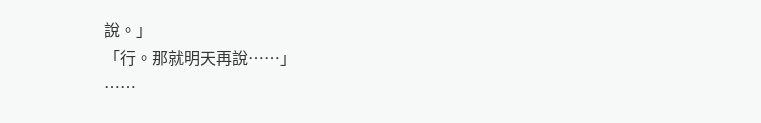說。」
「行。那就明天再說……」
……